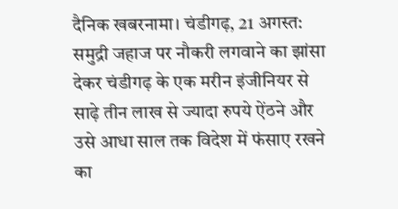दैनिक खबरनामा। चंडीगढ़, 21 अगस्त: समुद्री जहाज पर नौकरी लगवाने का झांसा देकर चंडीगढ़ के एक मरीन इंजीनियर से साढ़े तीन लाख से ज्यादा रुपये ऐंठने और उसे आधा साल तक विदेश में फंसाए रखने का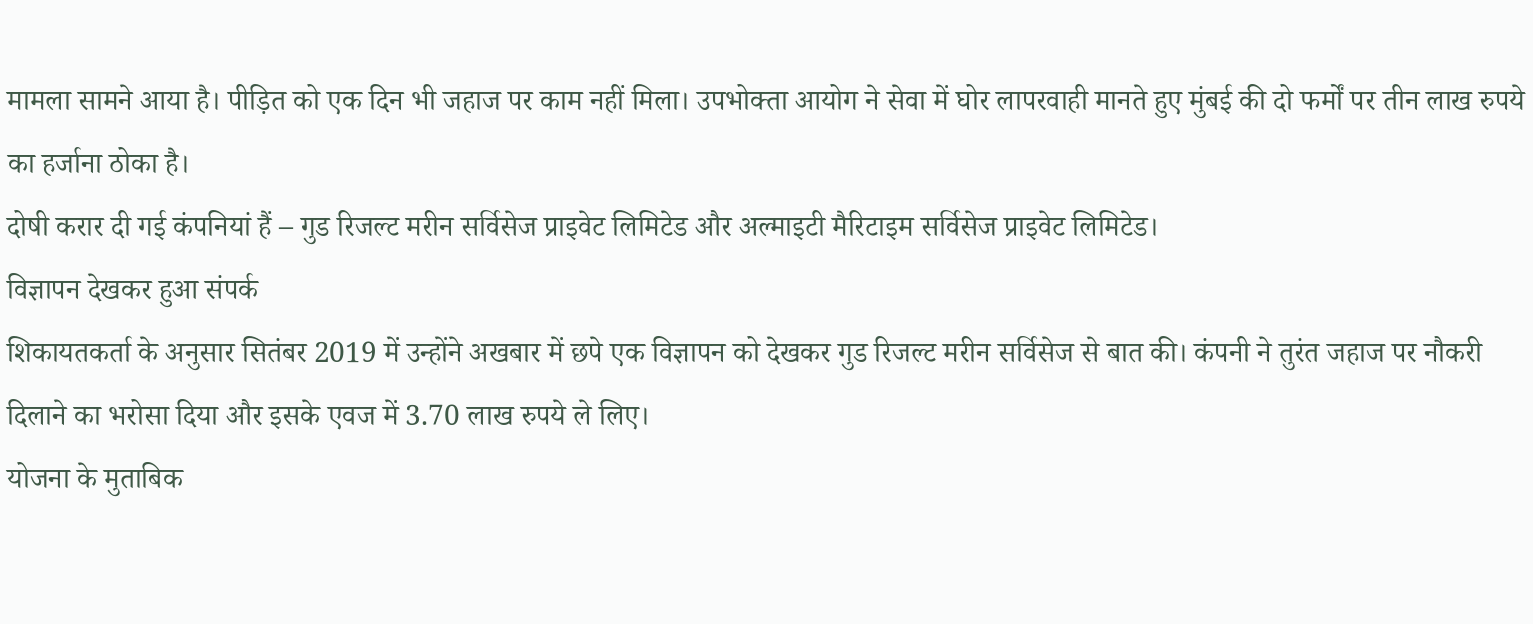मामला सामने आया है। पीड़ित को एक दिन भी जहाज पर काम नहीं मिला। उपभोक्ता आयोग ने सेवा में घोर लापरवाही मानते हुए मुंबई की दो फर्मों पर तीन लाख रुपये का हर्जाना ठोका है।
दोषी करार दी गई कंपनियां हैं – गुड रिजल्ट मरीन सर्विसेज प्राइवेट लिमिटेड और अल्माइटी मैरिटाइम सर्विसेज प्राइवेट लिमिटेड।
विज्ञापन देखकर हुआ संपर्क
शिकायतकर्ता के अनुसार सितंबर 2019 में उन्होंने अखबार में छपे एक विज्ञापन को देखकर गुड रिजल्ट मरीन सर्विसेज से बात की। कंपनी ने तुरंत जहाज पर नौकरी दिलाने का भरोसा दिया और इसके एवज में 3.70 लाख रुपये ले लिए।
योजना के मुताबिक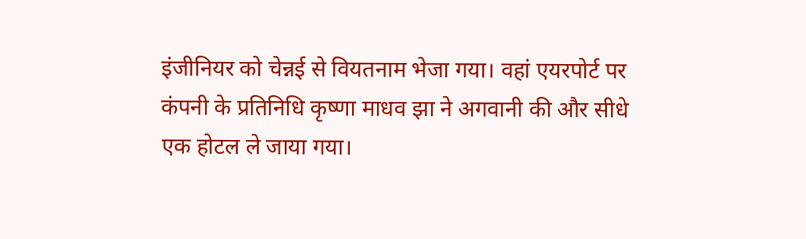इंजीनियर को चेन्नई से वियतनाम भेजा गया। वहां एयरपोर्ट पर कंपनी के प्रतिनिधि कृष्णा माधव झा ने अगवानी की और सीधे एक होटल ले जाया गया।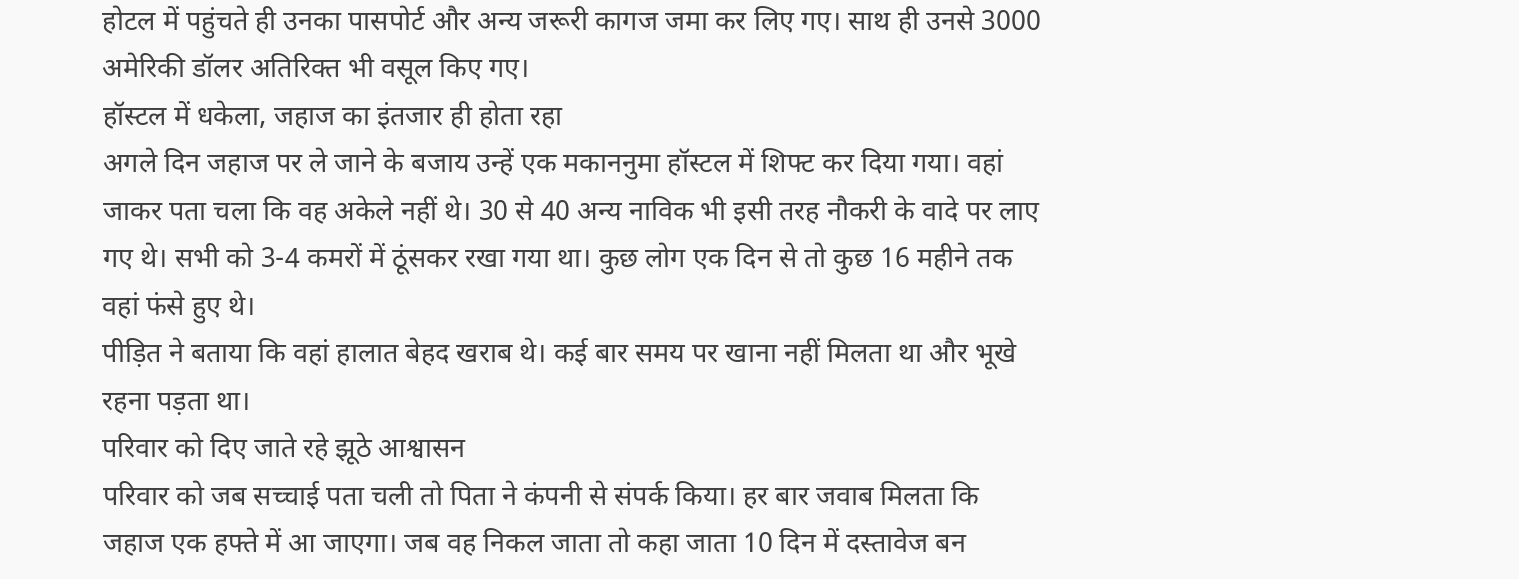होटल में पहुंचते ही उनका पासपोर्ट और अन्य जरूरी कागज जमा कर लिए गए। साथ ही उनसे 3000 अमेरिकी डॉलर अतिरिक्त भी वसूल किए गए।
हॉस्टल में धकेला, जहाज का इंतजार ही होता रहा
अगले दिन जहाज पर ले जाने के बजाय उन्हें एक मकाननुमा हॉस्टल में शिफ्ट कर दिया गया। वहां जाकर पता चला कि वह अकेले नहीं थे। 30 से 40 अन्य नाविक भी इसी तरह नौकरी के वादे पर लाए गए थे। सभी को 3-4 कमरों में ठूंसकर रखा गया था। कुछ लोग एक दिन से तो कुछ 16 महीने तक वहां फंसे हुए थे।
पीड़ित ने बताया कि वहां हालात बेहद खराब थे। कई बार समय पर खाना नहीं मिलता था और भूखे रहना पड़ता था।
परिवार को दिए जाते रहे झूठे आश्वासन
परिवार को जब सच्चाई पता चली तो पिता ने कंपनी से संपर्क किया। हर बार जवाब मिलता कि जहाज एक हफ्ते में आ जाएगा। जब वह निकल जाता तो कहा जाता 10 दिन में दस्तावेज बन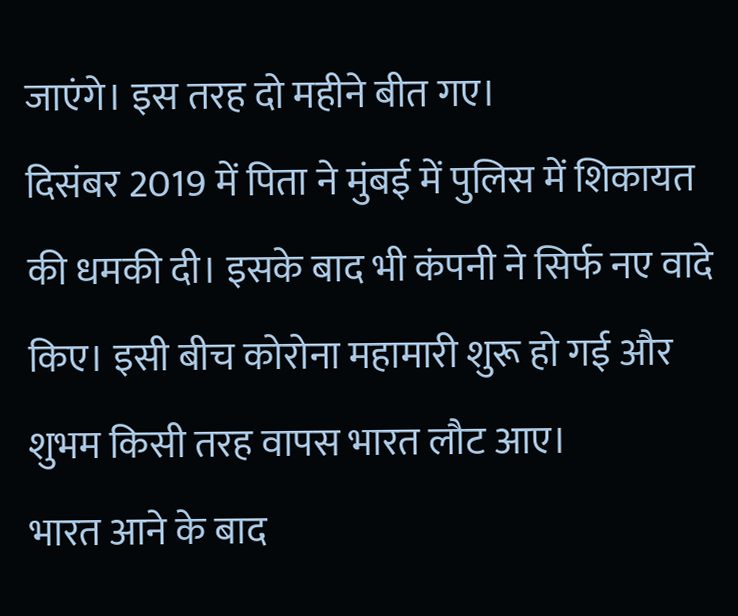जाएंगे। इस तरह दो महीने बीत गए।
दिसंबर 2019 में पिता ने मुंबई में पुलिस में शिकायत की धमकी दी। इसके बाद भी कंपनी ने सिर्फ नए वादे किए। इसी बीच कोरोना महामारी शुरू हो गई और शुभम किसी तरह वापस भारत लौट आए।
भारत आने के बाद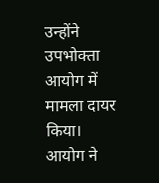उन्होंने उपभोक्ता आयोग में मामला दायर किया। आयोग ने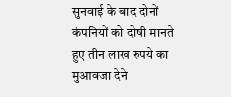सुनवाई के बाद दोनों कंपनियों को दोषी मानते हुए तीन लाख रुपये का मुआवजा देने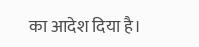का आदेश दिया है।